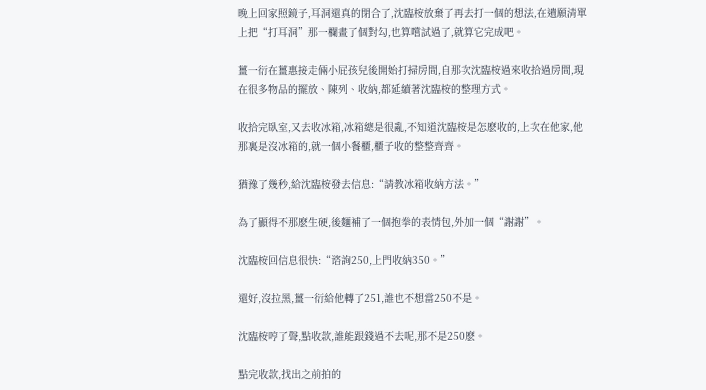晚上回家照鏡子,耳洞還真的閉合了,沈臨桉放棄了再去打一個的想法,在遺願清單上把“打耳洞”那一欄畫了個對勾,也算嚐試過了,就算它完成吧。

薑一衍在薑惠接走倆小屁孩兒後開始打掃房間,自那次沈臨桉過來收拾過房間,現在很多物品的擺放、陳列、收納,都延續著沈臨桉的整理方式。

收拾完臥室,又去收冰箱,冰箱總是很亂,不知道沈臨桉是怎麽收的,上次在他家,他那裏是沒冰箱的,就一個小餐櫃,櫃子收的整整齊齊。

猶豫了幾秒,給沈臨桉發去信息:“請教冰箱收納方法。”

為了顯得不那麽生硬,後麵補了一個抱拳的表情包,外加一個“謝謝”。

沈臨桉回信息很快:“谘詢250,上門收納350。”

還好,沒拉黑,薑一衍給他轉了251,誰也不想當250不是。

沈臨桉哼了聲,點收款,誰能跟錢過不去呢,那不是250麽。

點完收款,找出之前拍的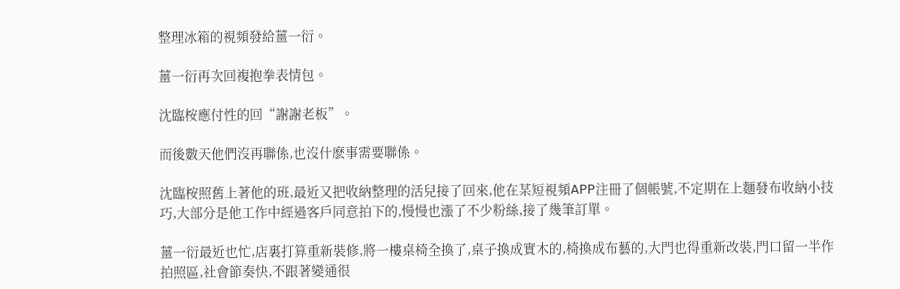整理冰箱的視頻發給薑一衍。

薑一衍再次回複抱拳表情包。

沈臨桉應付性的回“謝謝老板”。

而後數天他們沒再聯係,也沒什麽事需要聯係。

沈臨桉照舊上著他的班,最近又把收納整理的活兒接了回來,他在某短視頻APP注冊了個帳號,不定期在上麵發布收納小技巧,大部分是他工作中經過客戶同意拍下的,慢慢也漲了不少粉絲,接了幾筆訂單。

薑一衍最近也忙,店裏打算重新裝修,將一樓桌椅全換了,桌子換成實木的,椅換成布藝的,大門也得重新改裝,門口留一半作拍照區,社會節奏快,不跟著變通很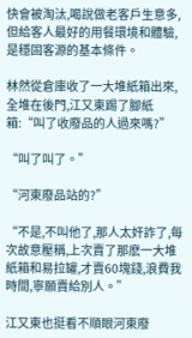快會被淘汰,喝說做老客戶生意多,但給客人最好的用餐環境和體驗,是穩固客源的基本條件。

林然從倉庫收了一大堆紙箱出來,全堆在後門,江又東踢了腳紙箱:“叫了收廢品的人過來嗎?”

“叫了叫了。”

“河東廢品站的?”

“不是,不叫他了,那人太奸詐了,每次故意壓稱,上次賣了那麽一大堆紙箱和易拉罐,才賣60塊錢,浪費我時間,寧願賣給別人。”

江又東也挺看不順眼河東廢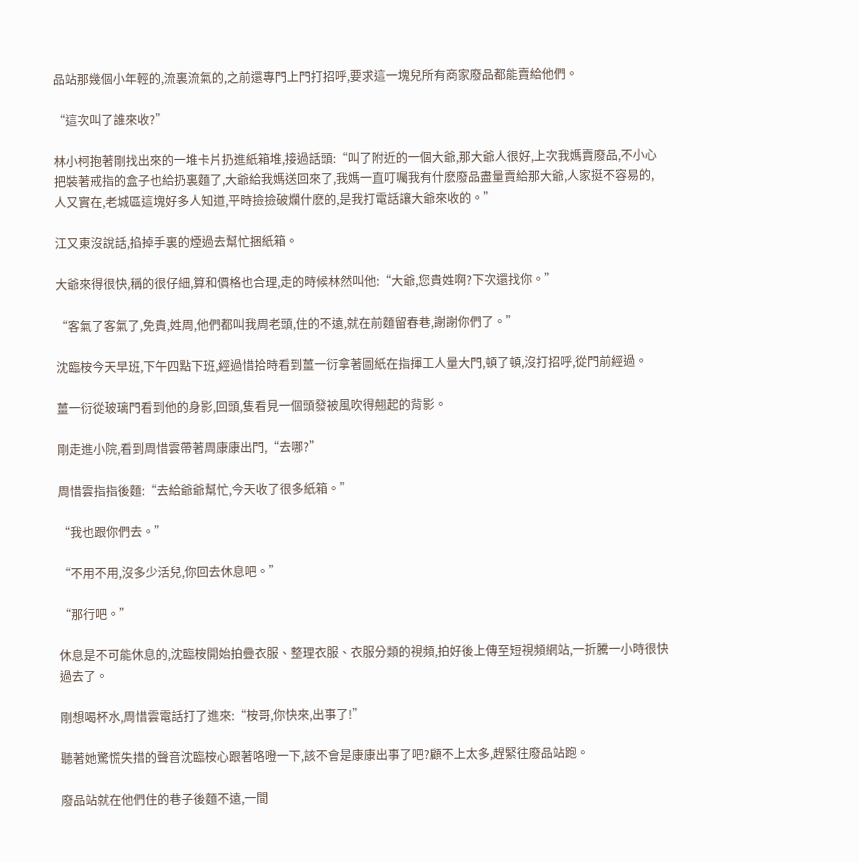品站那幾個小年輕的,流裏流氣的,之前還專門上門打招呼,要求這一塊兒所有商家廢品都能賣給他們。

“這次叫了誰來收?”

林小柯抱著剛找出來的一堆卡片扔進紙箱堆,接過話頭:“叫了附近的一個大爺,那大爺人很好,上次我媽賣廢品,不小心把裝著戒指的盒子也給扔裏麵了,大爺給我媽送回來了,我媽一直叮囑我有什麽廢品盡量賣給那大爺,人家挺不容易的,人又實在,老城區這塊好多人知道,平時撿撿破爛什麽的,是我打電話讓大爺來收的。”

江又東沒說話,掐掉手裏的煙過去幫忙捆紙箱。

大爺來得很快,稱的很仔細,算和價格也合理,走的時候林然叫他:“大爺,您貴姓啊?下次還找你。”

“客氣了客氣了,免貴,姓周,他們都叫我周老頭,住的不遠,就在前麵留春巷,謝謝你們了。”

沈臨桉今天早班,下午四點下班,經過惜拾時看到薑一衍拿著圖紙在指揮工人量大門,頓了頓,沒打招呼,從門前經過。

薑一衍從玻璃門看到他的身影,回頭,隻看見一個頭發被風吹得翹起的背影。

剛走進小院,看到周惜雲帶著周康康出門,“去哪?”

周惜雲指指後麵:“去給爺爺幫忙,今天收了很多紙箱。”

“我也跟你們去。”

“不用不用,沒多少活兒,你回去休息吧。”

“那行吧。”

休息是不可能休息的,沈臨桉開始拍疊衣服、整理衣服、衣服分類的視頻,拍好後上傳至短視頻網站,一折騰一小時很快過去了。

剛想喝杯水,周惜雲電話打了進來:“桉哥,你快來,出事了!”

聽著她驚慌失措的聲音沈臨桉心跟著咯噔一下,該不會是康康出事了吧?顧不上太多,趕緊往廢品站跑。

廢品站就在他們住的巷子後麵不遠,一間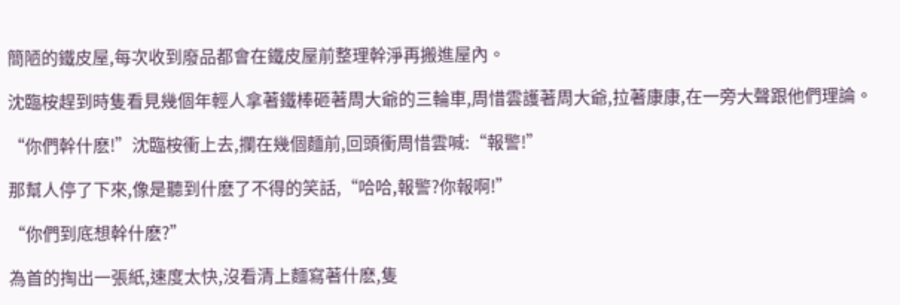簡陋的鐵皮屋,每次收到廢品都會在鐵皮屋前整理幹淨再搬進屋內。

沈臨桉趕到時隻看見幾個年輕人拿著鐵棒砸著周大爺的三輪車,周惜雲護著周大爺,拉著康康,在一旁大聲跟他們理論。

“你們幹什麽!”沈臨桉衝上去,攔在幾個麵前,回頭衝周惜雲喊:“報警!”

那幫人停了下來,像是聽到什麽了不得的笑話,“哈哈,報警?你報啊!”

“你們到底想幹什麽?”

為首的掏出一張紙,速度太快,沒看清上麵寫著什麽,隻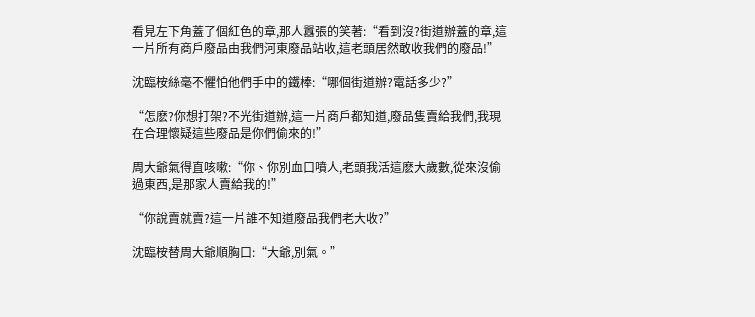看見左下角蓋了個紅色的章,那人囂張的笑著:“看到沒?街道辦蓋的章,這一片所有商戶廢品由我們河東廢品站收,這老頭居然敢收我們的廢品!”

沈臨桉絲毫不懼怕他們手中的鐵棒:“哪個街道辦?電話多少?”

“怎麽?你想打架?不光街道辦,這一片商戶都知道,廢品隻賣給我們,我現在合理懷疑這些廢品是你們偷來的!”

周大爺氣得直咳嗽:“你、你別血口噴人,老頭我活這麽大歲數,從來沒偷過東西,是那家人賣給我的!”

“你說賣就賣?這一片誰不知道廢品我們老大收?”

沈臨桉替周大爺順胸口:“大爺,別氣。”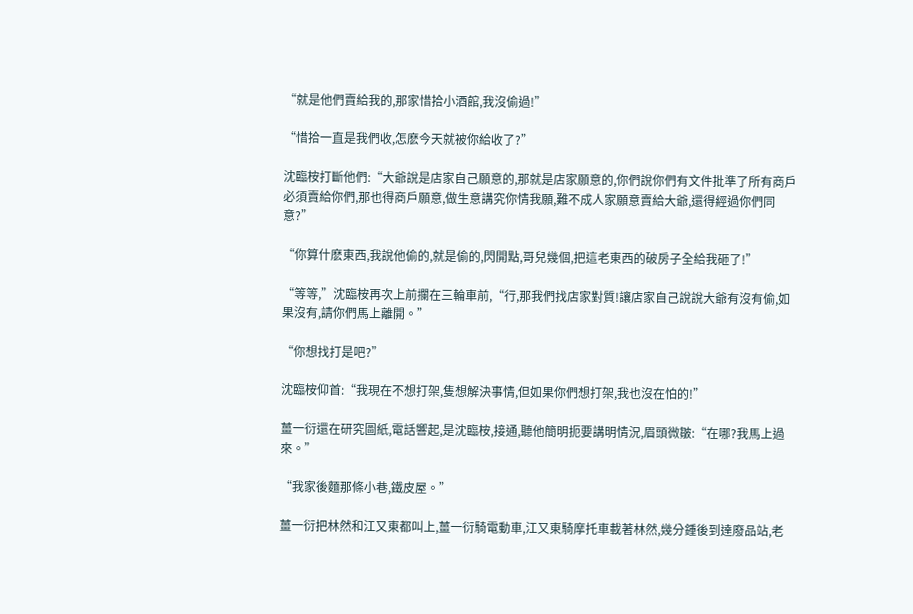“就是他們賣給我的,那家惜拾小酒館,我沒偷過!”

“惜拾一直是我們收,怎麽今天就被你給收了?”

沈臨桉打斷他們:“大爺說是店家自己願意的,那就是店家願意的,你們說你們有文件批準了所有商戶必須賣給你們,那也得商戶願意,做生意講究你情我願,難不成人家願意賣給大爺,還得經過你們同意?”

“你算什麽東西,我說他偷的,就是偷的,閃開點,哥兒幾個,把這老東西的破房子全給我砸了!”

“等等,”沈臨桉再次上前攔在三輪車前,“行,那我們找店家對質!讓店家自己說說大爺有沒有偷,如果沒有,請你們馬上離開。”

“你想找打是吧?”

沈臨桉仰首:“我現在不想打架,隻想解決事情,但如果你們想打架,我也沒在怕的!”

薑一衍還在研究圖紙,電話響起,是沈臨桉,接通,聽他簡明扼要講明情況,眉頭微皺:“在哪?我馬上過來。”

“我家後麵那條小巷,鐵皮屋。”

薑一衍把林然和江又東都叫上,薑一衍騎電動車,江又東騎摩托車載著林然,幾分鍾後到達廢品站,老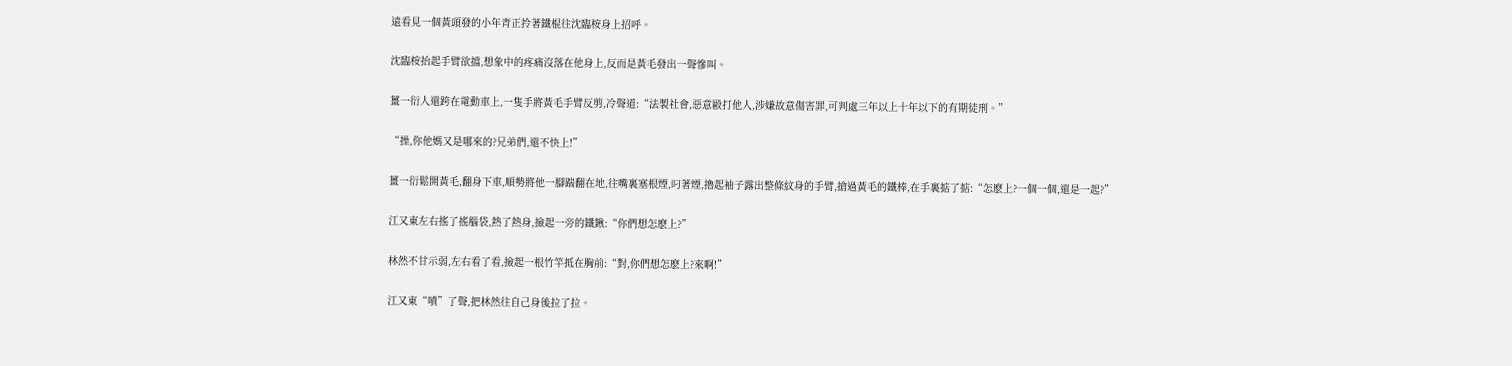遠看見一個黃頭發的小年青正拎著鐵棍往沈臨桉身上招呼。

沈臨桉抬起手臂欲擋,想象中的疼痛沒落在他身上,反而是黃毛發出一聲慘叫。

薑一衍人還跨在電動車上,一隻手將黃毛手臂反剪,冷聲道:“法製社會,惡意毆打他人,涉嫌故意傷害罪,可判處三年以上十年以下的有期徒刑。”

“操,你他媽又是哪來的?兄弟們,還不快上!”

薑一衍鬆開黃毛,翻身下車,順勢將他一腳踹翻在地,往嘴裏塞根煙,叼著煙,擼起袖子露出整條紋身的手臂,搶過黃毛的鐵棒,在手裏掂了掂:“怎麽上?一個一個,還是一起?”

江又東左右搖了搖腦袋,熱了熱身,撿起一旁的鐵鍬:“你們想怎麽上?”

林然不甘示弱,左右看了看,撿起一根竹竿抵在胸前:“對,你們想怎麽上?來啊!”

江又東“嘖”了聲,把林然往自己身後拉了拉。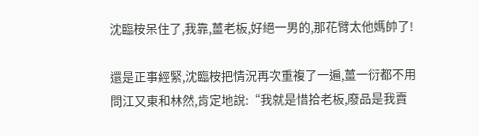沈臨桉呆住了,我靠,薑老板,好絕一男的,那花臂太他媽帥了!

還是正事經緊,沈臨桉把情況再次重複了一遍,薑一衍都不用問江又東和林然,肯定地說:“我就是惜拾老板,廢品是我賣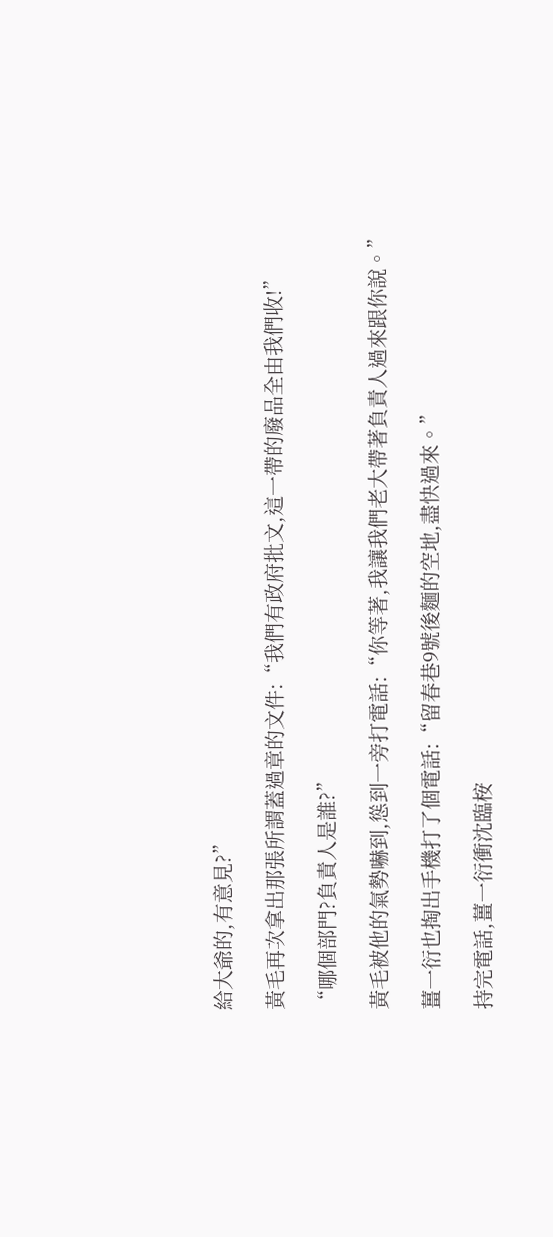給大爺的,有意見?”

黃毛再次拿出那張所謂蓋過章的文件:“我們有政府批文,這一帶的廢品全由我們收!”

“哪個部門?負責人是誰?”

黃毛被他的氣勢嚇到,慫到一旁打電話:“你等著,我讓我們老大帶著負責人過來跟你說。”

薑一衍也掏出手機打了個電話:“留春巷9號後麵的空地,盡快過來。”

持完電話,薑一衍衝沈臨桉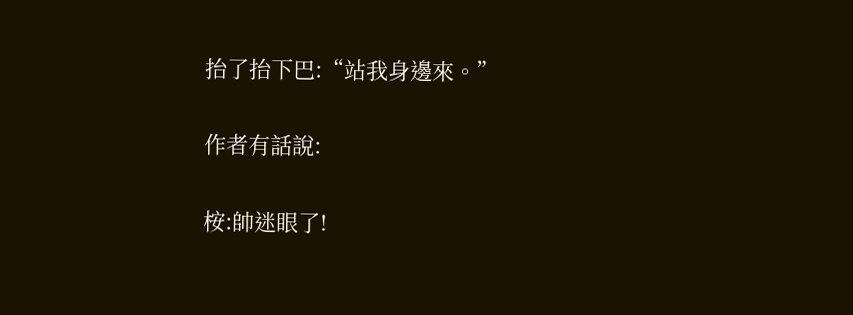抬了抬下巴:“站我身邊來。”

作者有話說:

桉:帥迷眼了!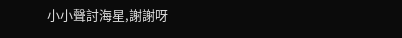小小聲討海星,謝謝呀